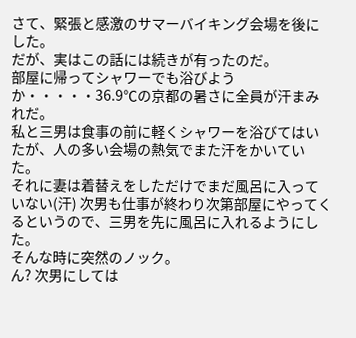さて、緊張と感激のサマーバイキング会場を後にした。
だが、実はこの話には続きが有ったのだ。
部屋に帰ってシャワーでも浴びようか・・・・・36.9℃の京都の暑さに全員が汗まみれだ。
私と三男は食事の前に軽くシャワーを浴びてはいたが、人の多い会場の熱気でまた汗をかいていた。
それに妻は着替えをしただけでまだ風呂に入っていない(汗) 次男も仕事が終わり次第部屋にやってくるというので、三男を先に風呂に入れるようにした。
そんな時に突然のノック。
ん? 次男にしては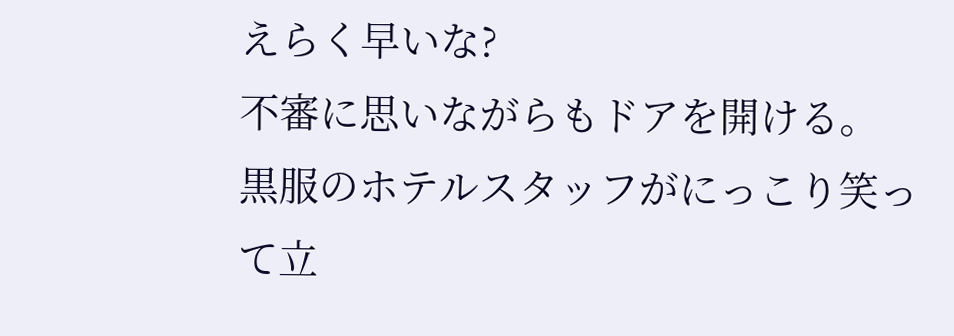えらく早いな?
不審に思いながらもドアを開ける。 黒服のホテルスタッフがにっこり笑って立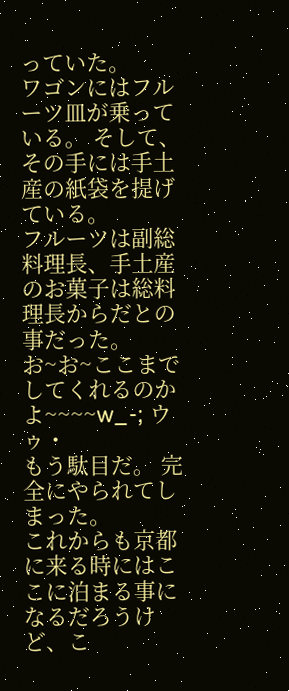っていた。
ワゴンにはフルーツ皿が乗っている。 そして、その手には手土産の紙袋を提げている。
フルーツは副総料理長、手土産のお菓子は総料理長からだとの事だった。
お~お~ここまでしてくれるのかよ~~~~w_-; ウゥ・
もう駄目だ。 完全にやられてしまった。
これからも京都に来る時にはここに泊まる事になるだろうけど、こ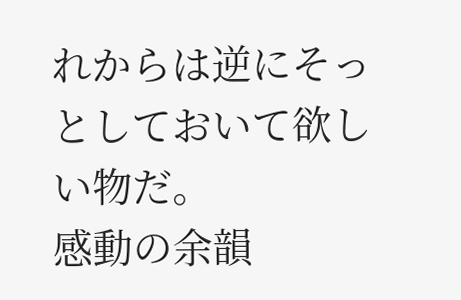れからは逆にそっとしておいて欲しい物だ。
感動の余韻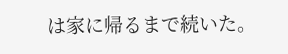は家に帰るまで続いた。